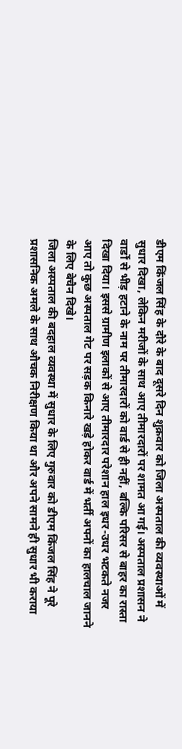डीएम किंजल सिंह के दौरे के बाद दूसरे दिन शुक्रवार को जिला अस्पताल की व्यवस्थाओं में सुधार दिखा, लेकिन मरीजों के साथ आए तीमारदारों पर शामत आ गई। अस्पताल प्रशासन ने वार्डों से भीड़ हटाने के नाम पर तीमारदारों को वार्ड से ही नहीं, बल्कि परिसर से बाहर का रास्ता दिखा दिया। इससे ग्रामीण इलाकों से आए तीमारदार परेशान हाल इधर-उधर भटकते नजर आए तो कुछ अस्पताल गेट पर सड़क किनारे खड़े होकर वार्ड में भर्ती अपनों का हालचाल जानने के लिए बेचैन दिखे।
जिला अस्पताल की बदहाल व्यवस्था में सुधार के लिए गुरुवार को डीएम किंजल सिंह ने पूरे प्रशासनिक अमले के साथ औचक निरीक्षण किया था और अपने सामने ही सुधार भी कराया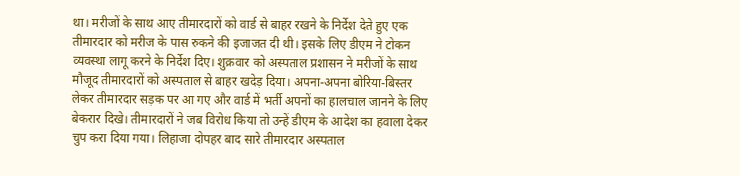था। मरीजों के साथ आए तीमारदारों को वार्ड से बाहर रखने के निर्देश देते हुए एक तीमारदार को मरीज के पास रुकने की इजाजत दी थी। इसके लिए डीएम ने टोकन व्यवस्था लागू करने के निर्देश दिए। शुक्रवार को अस्पताल प्रशासन ने मरीजों के साथ मौजूद तीमारदारों को अस्पताल से बाहर खदेड़ दिया। अपना-अपना बोरिया-बिस्तर लेकर तीमारदार सड़क पर आ गए और वार्ड में भर्ती अपनों का हालचाल जानने के लिए बेकरार दिखे। तीमारदारों ने जब विरोध किया तो उन्हें डीएम के आदेश का हवाला देकर चुप करा दिया गया। लिहाजा दोपहर बाद सारे तीमारदार अस्पताल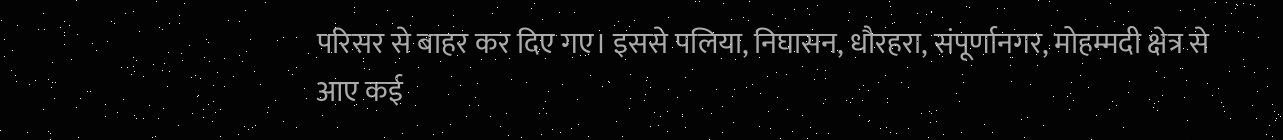परिसर से बाहर कर दिए गए। इससे पलिया, निघासन, धौरहरा, संपूर्णानगर, मोहम्मदी क्षेत्र से आए कई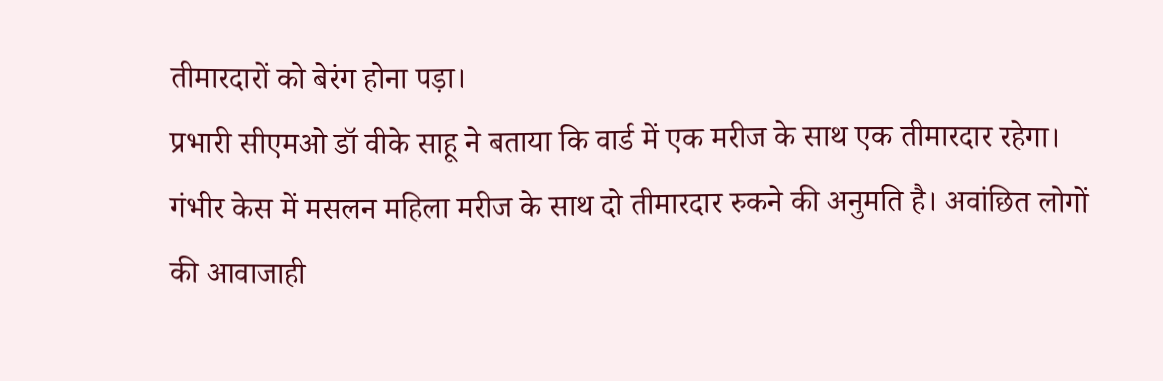तीमारदारों को बेरंग होना पड़ा।
प्रभारी सीएमओ डॉ वीके साहू ने बताया कि वार्ड में एक मरीज के साथ एक तीमारदार रहेगा। गंभीर केस में मसलन महिला मरीज के साथ दो तीमारदार रुकने की अनुमति है। अवांछित लोगों की आवाजाही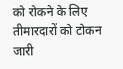को रोकने के लिए तीमारदारों को टोकन जारी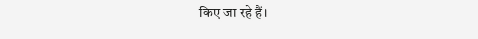किए जा रहे हैं।